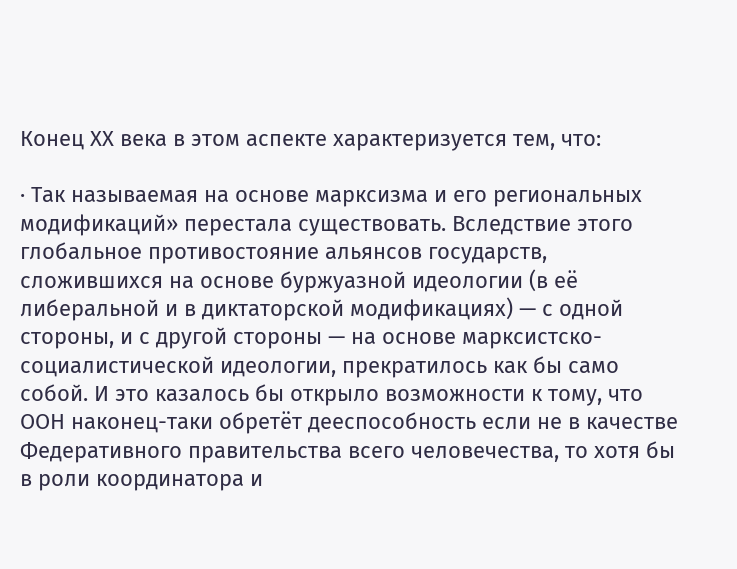Конец ХХ века в этом аспекте характеризуется тем, что:

· Так называемая на основе марксизма и его региональных модификаций» перестала существовать. Вследствие этого глобальное противостояние альянсов государств, сложившихся на основе буржуазной идеологии (в её либеральной и в диктаторской модификациях) — с одной стороны, и с другой стороны — на основе марксистско-социалистической идеологии, прекратилось как бы само собой. И это казалось бы открыло возможности к тому, что ООН наконец-таки обретёт дееспособность если не в качестве Федеративного правительства всего человечества, то хотя бы в роли координатора и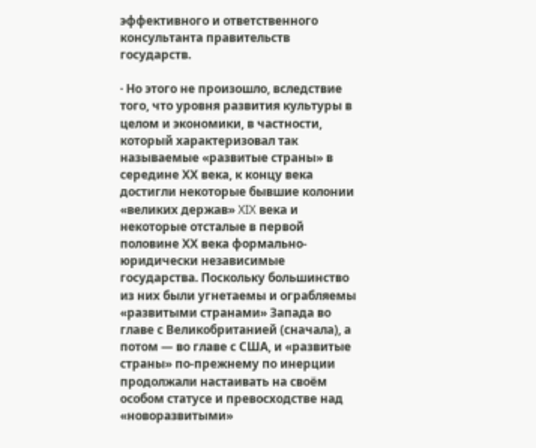эффективного и ответственного консультанта правительств государств.

· Но этого не произошло, вследствие того, что уровня развития культуры в целом и экономики, в частности, который характеризовал так называемые «развитые страны» в середине ХХ века, к концу века достигли некоторые бывшие колонии «великих держав» XIX века и некоторые отсталые в первой половине ХХ века формально-юридически независимые государства. Поскольку большинство из них были угнетаемы и ограбляемы «развитыми странами» Запада во главе с Великобританией (сначала), а потом — во главе с США, и «развитые страны» по-прежнему по инерции продолжали настаивать на своём особом статусе и превосходстве над «новоразвитыми»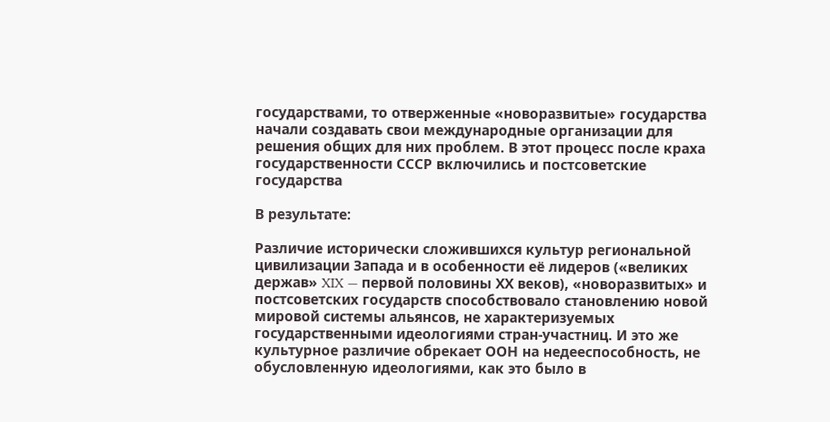государствами, то отверженные «новоразвитые» государства начали создавать свои международные организации для решения общих для них проблем. В этот процесс после краха государственности СССР включились и постсоветские государства

В результате:

Различие исторически сложившихся культур региональной цивилизации Запада и в особенности её лидеров («великих держав» XIX — первой половины ХХ веков), «новоразвитых» и постсоветских государств способствовало становлению новой мировой системы альянсов, не характеризуемых государственными идеологиями стран-участниц. И это же культурное различие обрекает ООН на недееспособность, не обусловленную идеологиями, как это было в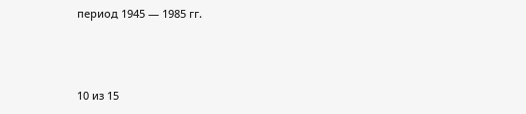период 1945 — 1985 гг.



10 из 15